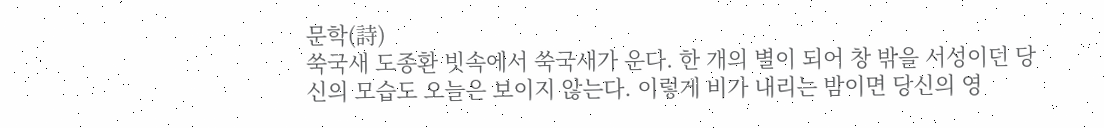문학(詩)
쑥국새 도종환 빗속에서 쑥국새가 운다. 한 개의 별이 되어 창 밖을 서성이던 당신의 모습도 오늘은 보이지 않는다. 이렇게 비가 내리는 밤이면 당신의 영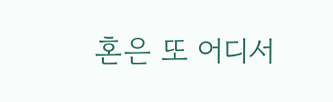혼은 또 어디서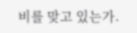비를 맞고 있는가.